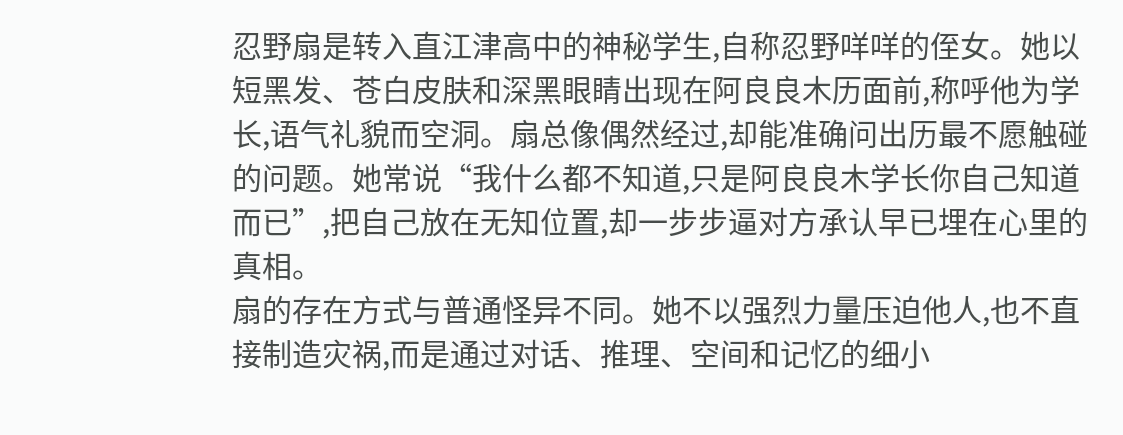忍野扇是转入直江津高中的神秘学生,自称忍野咩咩的侄女。她以短黑发、苍白皮肤和深黑眼睛出现在阿良良木历面前,称呼他为学长,语气礼貌而空洞。扇总像偶然经过,却能准确问出历最不愿触碰的问题。她常说“我什么都不知道,只是阿良良木学长你自己知道而已”,把自己放在无知位置,却一步步逼对方承认早已埋在心里的真相。
扇的存在方式与普通怪异不同。她不以强烈力量压迫他人,也不直接制造灾祸,而是通过对话、推理、空间和记忆的细小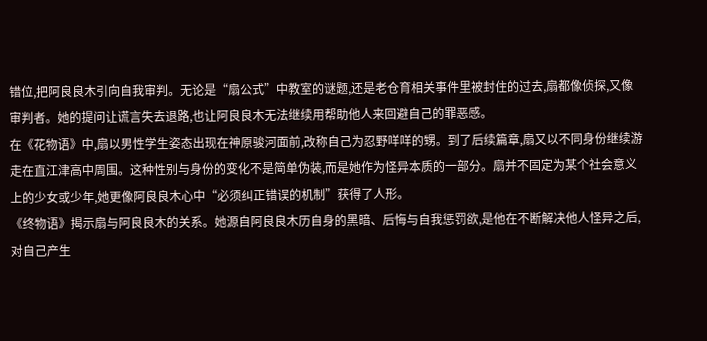错位,把阿良良木引向自我审判。无论是“扇公式”中教室的谜题,还是老仓育相关事件里被封住的过去,扇都像侦探,又像审判者。她的提问让谎言失去退路,也让阿良良木无法继续用帮助他人来回避自己的罪恶感。
在《花物语》中,扇以男性学生姿态出现在神原骏河面前,改称自己为忍野咩咩的甥。到了后续篇章,扇又以不同身份继续游走在直江津高中周围。这种性别与身份的变化不是简单伪装,而是她作为怪异本质的一部分。扇并不固定为某个社会意义上的少女或少年,她更像阿良良木心中“必须纠正错误的机制”获得了人形。
《终物语》揭示扇与阿良良木的关系。她源自阿良良木历自身的黑暗、后悔与自我惩罚欲,是他在不断解决他人怪异之后,对自己产生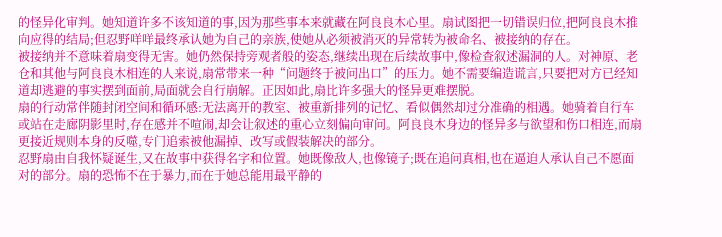的怪异化审判。她知道许多不该知道的事,因为那些事本来就藏在阿良良木心里。扇试图把一切错误归位,把阿良良木推向应得的结局;但忍野咩咩最终承认她为自己的亲族,使她从必须被消灭的异常转为被命名、被接纳的存在。
被接纳并不意味着扇变得无害。她仍然保持旁观者般的姿态,继续出现在后续故事中,像检查叙述漏洞的人。对神原、老仓和其他与阿良良木相连的人来说,扇常带来一种“问题终于被问出口”的压力。她不需要编造谎言,只要把对方已经知道却逃避的事实摆到面前,局面就会自行崩解。正因如此,扇比许多强大的怪异更难摆脱。
扇的行动常伴随封闭空间和循环感:无法离开的教室、被重新排列的记忆、看似偶然却过分准确的相遇。她骑着自行车或站在走廊阴影里时,存在感并不喧闹,却会让叙述的重心立刻偏向审问。阿良良木身边的怪异多与欲望和伤口相连,而扇更接近规则本身的反噬,专门追索被他漏掉、改写或假装解决的部分。
忍野扇由自我怀疑诞生,又在故事中获得名字和位置。她既像敌人,也像镜子;既在追问真相,也在逼迫人承认自己不愿面对的部分。扇的恐怖不在于暴力,而在于她总能用最平静的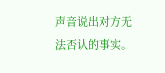声音说出对方无法否认的事实。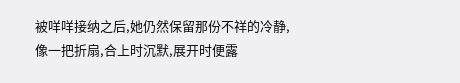被咩咩接纳之后,她仍然保留那份不祥的冷静,像一把折扇,合上时沉默,展开时便露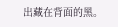出藏在背面的黑。